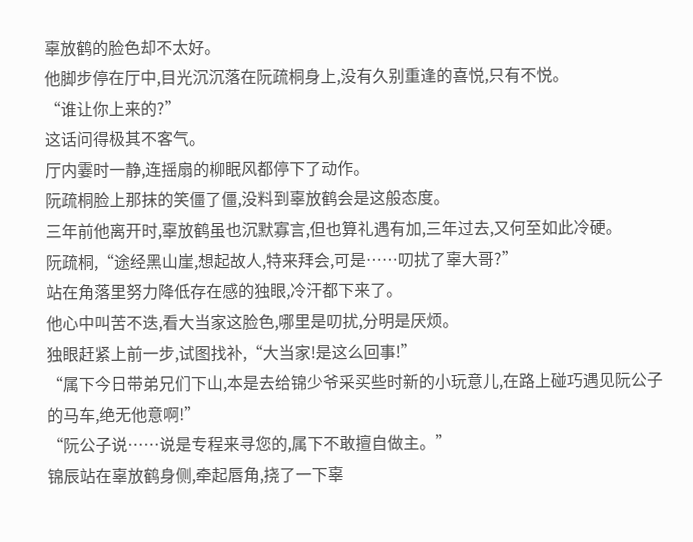辜放鹤的脸色却不太好。
他脚步停在厅中,目光沉沉落在阮疏桐身上,没有久别重逢的喜悦,只有不悦。
“谁让你上来的?”
这话问得极其不客气。
厅内霎时一静,连摇扇的柳眠风都停下了动作。
阮疏桐脸上那抹的笑僵了僵,没料到辜放鹤会是这般态度。
三年前他离开时,辜放鹤虽也沉默寡言,但也算礼遇有加,三年过去,又何至如此冷硬。
阮疏桐,“途经黑山崖,想起故人,特来拜会,可是……叨扰了辜大哥?”
站在角落里努力降低存在感的独眼,冷汗都下来了。
他心中叫苦不迭,看大当家这脸色,哪里是叨扰,分明是厌烦。
独眼赶紧上前一步,试图找补,“大当家!是这么回事!”
“属下今日带弟兄们下山,本是去给锦少爷采买些时新的小玩意儿,在路上碰巧遇见阮公子的马车,绝无他意啊!”
“阮公子说……说是专程来寻您的,属下不敢擅自做主。”
锦辰站在辜放鹤身侧,牵起唇角,挠了一下辜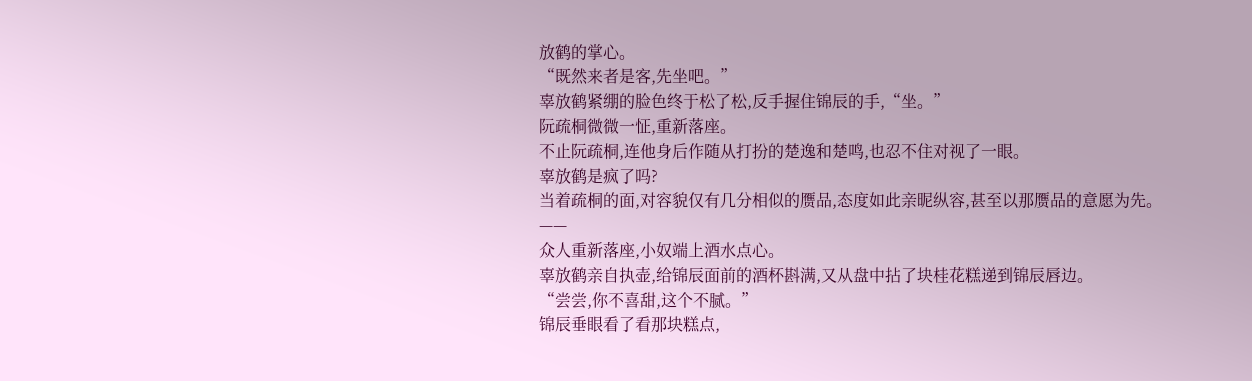放鹤的掌心。
“既然来者是客,先坐吧。”
辜放鹤紧绷的脸色终于松了松,反手握住锦辰的手,“坐。”
阮疏桐微微一怔,重新落座。
不止阮疏桐,连他身后作随从打扮的楚逸和楚鸣,也忍不住对视了一眼。
辜放鹤是疯了吗?
当着疏桐的面,对容貌仅有几分相似的赝品,态度如此亲昵纵容,甚至以那赝品的意愿为先。
——
众人重新落座,小奴端上酒水点心。
辜放鹤亲自执壶,给锦辰面前的酒杯斟满,又从盘中拈了块桂花糕递到锦辰唇边。
“尝尝,你不喜甜,这个不腻。”
锦辰垂眼看了看那块糕点,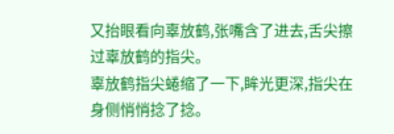又抬眼看向辜放鹤,张嘴含了进去,舌尖擦过辜放鹤的指尖。
辜放鹤指尖蜷缩了一下,眸光更深,指尖在身侧悄悄捻了捻。